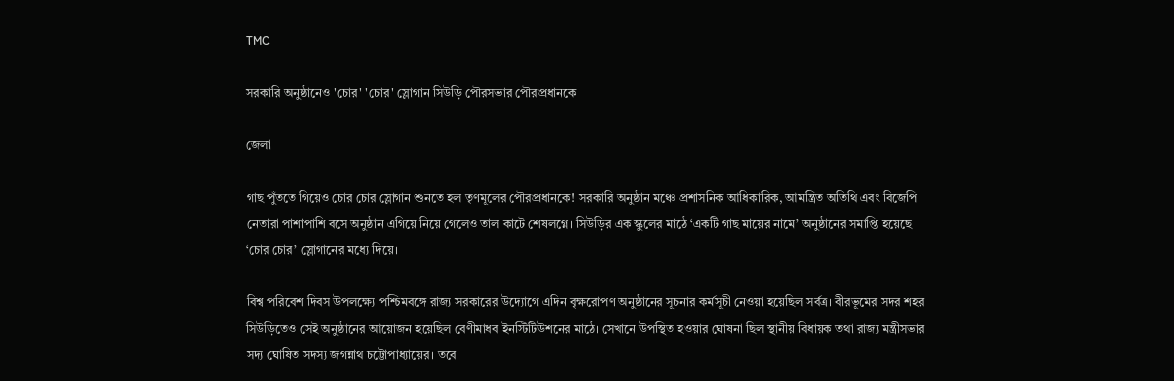TMC

সরকারি অনুষ্ঠানেও 'চোর' 'চোর' স্লোগান সিউড়ি পৌরসভার পৌরপ্রধানকে

জেলা

গাছ পুঁততে গিয়েও চোর চোর স্লোগান শুনতে হল তৃণমূলের পৌরপ্রধানকে! সরকারি অনুষ্ঠান মঞ্চে প্রশাসনিক আধিকারিক, আমন্ত্রিত অতিথি এবং বিজেপি নেতারা পাশাপাশি বসে অনুষ্ঠান এগিয়ে নিয়ে গেলেও তাল কাটে শেষলগ্নে। সিউড়ির এক স্কুলের মাঠে ‘একটি গাছ মায়ের নামে’ অনুষ্ঠানের সমাপ্তি হয়েছে ‘চোর চোর’ স্লোগানের মধ্যে দিয়ে।

বিশ্ব পরিবেশ দিবস উপলক্ষ্যে পশ্চিমবঙ্গে রাজ্য সরকারের উদ্যোগে এদিন বৃক্ষরোপণ অনুষ্ঠানের সূচনার কর্মসূচী নেওয়া হয়েছিল সর্বত্র। বীরভূমের সদর শহর সিউড়িতেও সেই অনুষ্ঠানের আয়োজন হয়েছিল বেণীমাধব ইনস্টিটিউশনের মাঠে। সেখানে উপস্থিত হওয়ার ঘোষনা ছিল স্থানীয় বিধায়ক তথা রাজ্য মন্ত্রীসভার সদ্য ঘোষিত সদস্য জগন্নাথ চট্টোপাধ্যায়ের। তবে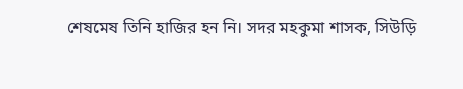শেষমেষ তিনি হাজির হন নি। সদর মহকুমা শাসক, সিউড়ি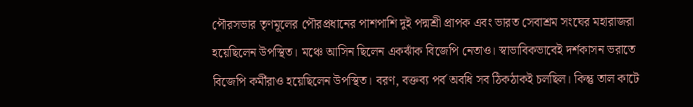পৌরসভার তৃণমূলের পৌরপ্রধানের পাশপাশি দুই পদ্মশ্রী প্রাপক এবং ভারত সেবাশ্রম সংঘের মহারাজরা হয়েছিলেন উপস্থিত। মঞ্চে আসিন ছিলেন একঝাঁক বিজেপি নেতাও। স্বাভাবিকভাবেই দর্শকাসন ভরাতে বিজেপি কর্মীরাও হয়েছিলেন উপস্থিত। বরণ, বক্তব্য পর্ব অবধি সব ঠিকঠাকই চলছিল। কিন্তু তাল কাটে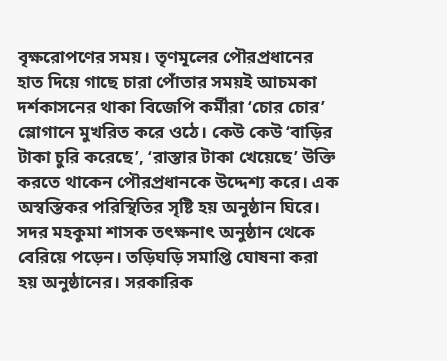বৃক্ষরোপণের সময়। তৃণমূলের পৌরপ্রধানের হাত দিয়ে গাছে চারা পোঁতার সময়ই আচমকা দর্শকাসনের থাকা বিজেপি কর্মীরা ‘চোর চোর’ স্লোগানে মুখরিত করে ওঠে। কেউ কেউ ‘বাড়ির টাকা চুরি করেছে’, ‘রাস্তার টাকা খেয়েছে’ উক্তি করতে থাকেন পৌরপ্রধানকে উদ্দেশ্য করে। এক অস্বস্তিকর পরিস্থিতির সৃষ্টি হয় অনুষ্ঠান ঘিরে। সদর মহকুমা শাসক তৎক্ষনাৎ অনুষ্ঠান থেকে বেরিয়ে পড়েন। তড়িঘড়ি সমাপ্তি ঘোষনা করা হয় অনুষ্ঠানের। সরকারিক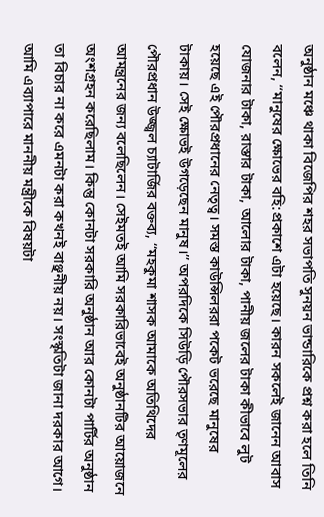অনুষ্ঠান মঞ্চে থাকা বিজেপির শহর সভাপতি সুনয়ন ভান্ডারিকে প্রশ্ন করা হলে তিনি বলেন, ‘‘মানুষের ক্ষোভের বহি:প্রকাশে এটা হয়েছে। কারন সকলেই জানেন আবাস যোজনার টাকা, রাস্তার টাকা, আলোর টাকা, পানীয় জলের টাকা কীভাবে লুট হয়েছে এই পৌরপ্রধানের নেতৃত্ব। সমস্ত কাউন্সিলররা পকেট ভরেছে মানুষের টাকায়। সেই ক্ষোভই উগড়েছেন মানুষ।’’ অপরদিকে সিউড়ি পৌরসভার তৃণমূলের পৌরপ্রধান উজ্জ্বল চ্যাটার্জির বক্তব্য, ‘‘মহকুমা শাসক আমাকে অতিথিদের আমন্ত্রনের জন্য বলেছিলেন। সেইমতই আমি সরকারিভাবেই অনুষ্ঠানটির আয়োজনে অংশগ্রহন করেছিলাম। কিন্তু কোনটা সরকারি অনুষ্ঠান আর কোনটা পার্টির অনুষ্ঠান তা বিচার না করে এমনটা করা কখনই বাঞ্ছনীয় নয়। সংস্কৃতিটা জানা দরকার আগে। আমি এব্যাপারে মাননীয় মন্ত্রীকে বিষয়টা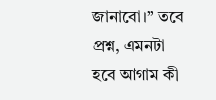জানাবো।’’ তবে প্রশ্ন, এমনটা হবে আগাম কী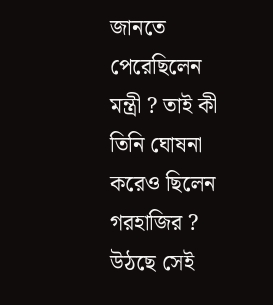জানতে পেরেছিলেন মন্ত্রী ? তাই কী তিনি ঘোষনা করেও ছিলেন গরহাজির ? উঠছে সেই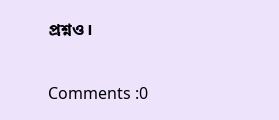প্রশ্নও।

Comments :0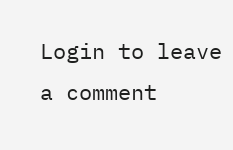Login to leave a comment